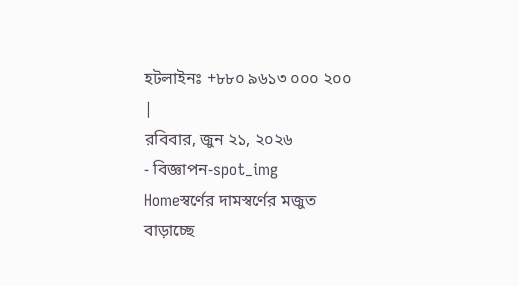হটলাইনঃ +৮৮০ ৯৬১৩ ০০০ ২০০ |
রবিবার, জুন ২১, ২০২৬
- বিজ্ঞাপন-spot_img
Homeস্বর্ণের দামস্বর্ণের মজুত বাড়াচ্ছে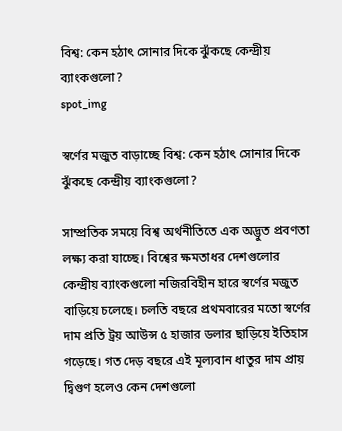বিশ্ব: কেন হঠাৎ সোনার দিকে ঝুঁকছে কেন্দ্রীয় ব্যাংকগুলো?
spot_img

স্বর্ণের মজুত বাড়াচ্ছে বিশ্ব: কেন হঠাৎ সোনার দিকে ঝুঁকছে কেন্দ্রীয় ব্যাংকগুলো?

সাম্প্রতিক সময়ে বিশ্ব অর্থনীতিতে এক অদ্ভুত প্রবণতা লক্ষ্য করা যাচ্ছে। বিশ্বের ক্ষমতাধর দেশগুলোর কেন্দ্রীয় ব্যাংকগুলো নজিরবিহীন হারে স্বর্ণের মজুত বাড়িয়ে চলেছে। চলতি বছরে প্রথমবারের মতো স্বর্ণের দাম প্রতি ট্রয় আউন্স ৫ হাজার ডলার ছাড়িয়ে ইতিহাস গড়েছে। গত দেড় বছরে এই মূল্যবান ধাতুর দাম প্রায় দ্বিগুণ হলেও কেন দেশগুলো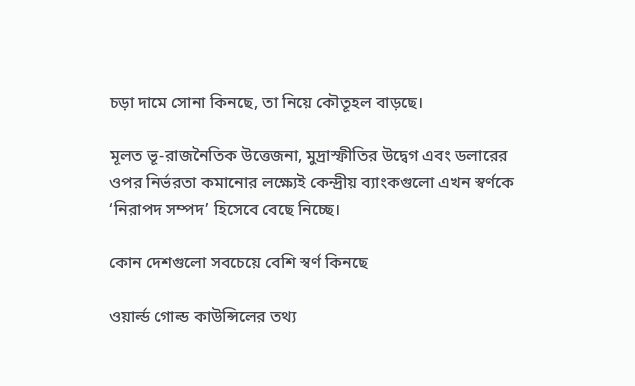চড়া দামে সোনা কিনছে, তা নিয়ে কৌতূহল বাড়ছে।

মূলত ভূ-রাজনৈতিক উত্তেজনা, মুদ্রাস্ফীতির উদ্বেগ এবং ডলারের ওপর নির্ভরতা কমানোর লক্ষ্যেই কেন্দ্রীয় ব্যাংকগুলো এখন স্বর্ণকে ‘নিরাপদ সম্পদ’ হিসেবে বেছে নিচ্ছে।

কোন দেশগুলো সবচেয়ে বেশি স্বর্ণ কিনছে

ওয়ার্ল্ড গোল্ড কাউন্সিলের তথ্য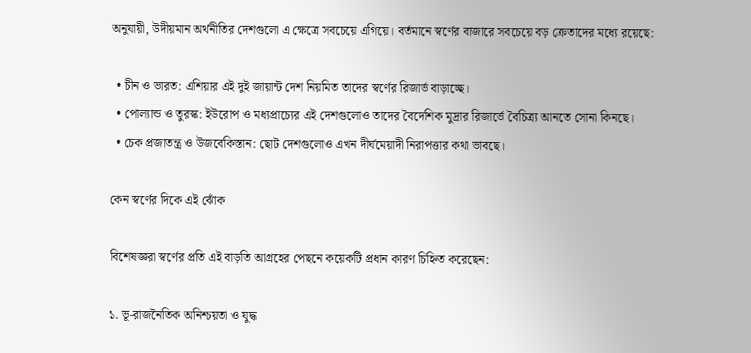অনুযায়ী, উদীয়মান অর্থনীতির দেশগুলো এ ক্ষেত্রে সবচেয়ে এগিয়ে। বর্তমানে স্বর্ণের বাজারে সবচেয়ে বড় ক্রেতাদের মধ্যে রয়েছে:

  • চীন ও ভারত: এশিয়ার এই দুই জায়ান্ট দেশ নিয়মিত তাদের স্বর্ণের রিজার্ভ বাড়াচ্ছে।
  • পোল্যান্ড ও তুরস্ক: ইউরোপ ও মধ্যপ্রাচ্যের এই দেশগুলোও তাদের বৈদেশিক মুদ্রার রিজার্ভে বৈচিত্র্য আনতে সোনা কিনছে।
  • চেক প্রজাতন্ত্র ও উজবেকিস্তান: ছোট দেশগুলোও এখন দীর্ঘমেয়াদী নিরাপত্তার কথা ভাবছে।

কেন স্বর্ণের দিকে এই ঝোঁক

বিশেষজ্ঞরা স্বর্ণের প্রতি এই বাড়তি আগ্রহের পেছনে কয়েকটি প্রধান কারণ চিহ্নিত করেছেন:

১. ভূ-রাজনৈতিক অনিশ্চয়তা ও যুদ্ধ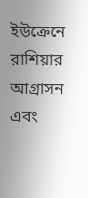ইউক্রেনে রাশিয়ার আগ্রাসন এবং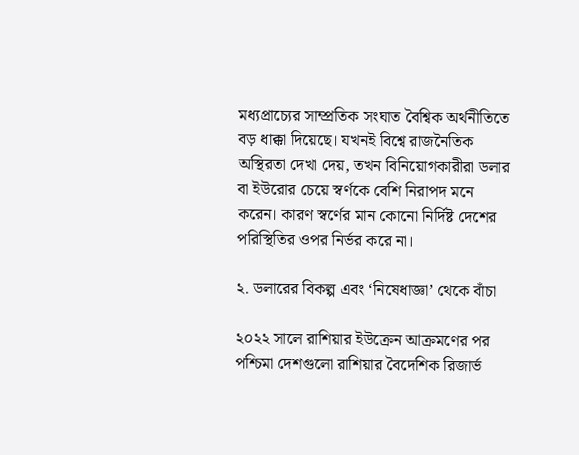মধ্যপ্রাচ্যের সাম্প্রতিক সংঘাত বৈশ্বিক অর্থনীতিতে বড় ধাক্কা দিয়েছে। যখনই বিশ্বে রাজনৈতিক অস্থিরতা দেখা দেয়, তখন বিনিয়োগকারীরা ডলার বা ইউরোর চেয়ে স্বর্ণকে বেশি নিরাপদ মনে করেন। কারণ স্বর্ণের মান কোনো নির্দিষ্ট দেশের পরিস্থিতির ওপর নির্ভর করে না।

২. ডলারের বিকল্প এবং ‘নিষেধাজ্ঞা’ থেকে বাঁচা

২০২২ সালে রাশিয়ার ইউক্রেন আক্রমণের পর পশ্চিমা দেশগুলো রাশিয়ার বৈদেশিক রিজার্ভ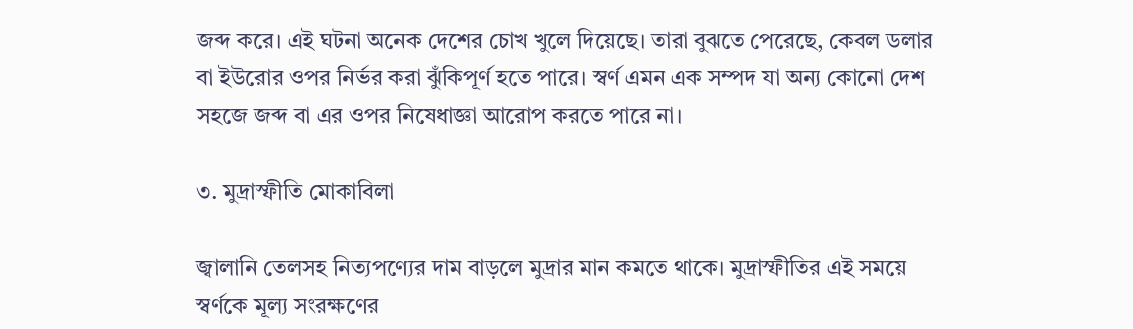জব্দ করে। এই ঘটনা অনেক দেশের চোখ খুলে দিয়েছে। তারা বুঝতে পেরেছে, কেবল ডলার বা ইউরোর ওপর নির্ভর করা ঝুঁকিপূর্ণ হতে পারে। স্বর্ণ এমন এক সম্পদ যা অন্য কোনো দেশ সহজে জব্দ বা এর ওপর নিষেধাজ্ঞা আরোপ করতে পারে না।

৩. মুদ্রাস্ফীতি মোকাবিলা

জ্বালানি তেলসহ নিত্যপণ্যের দাম বাড়লে মুদ্রার মান কমতে থাকে। মুদ্রাস্ফীতির এই সময়ে স্বর্ণকে মূল্য সংরক্ষণের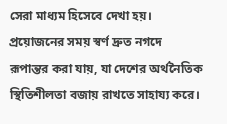সেরা মাধ্যম হিসেবে দেখা হয়। প্রয়োজনের সময় স্বর্ণ দ্রুত নগদে রূপান্তর করা যায়, যা দেশের অর্থনৈতিক স্থিতিশীলতা বজায় রাখতে সাহায্য করে।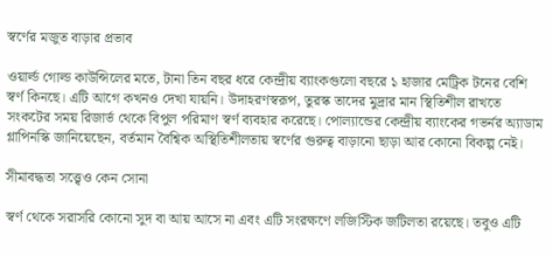স্বর্ণের মজুত বাড়ার প্রভাব

ওয়ার্ল্ড গোল্ড কাউন্সিলের মতে, টানা তিন বছর ধরে কেন্দ্রীয় ব্যাংকগুলো বছরে ১ হাজার মেট্রিক টনের বেশি স্বর্ণ কিনছে। এটি আগে কখনও দেখা যায়নি। উদাহরণস্বরূপ, তুরস্ক তাদের মুদ্রার মান স্থিতিশীল রাখতে সংকটের সময় রিজার্ভ থেকে বিপুল পরিমাণ স্বর্ণ ব্যবহার করেছে। পোল্যান্ডের কেন্দ্রীয় ব্যাংকের গভর্নর অ্যাডাম গ্লাপিনস্কি জানিয়েছেন, বর্তমান বৈশ্বিক অস্থিতিশীলতায় স্বর্ণের গুরুত্ব বাড়ানো ছাড়া আর কোনো বিকল্প নেই।

সীমাবদ্ধতা সত্ত্বেও কেন সোনা

স্বর্ণ থেকে সরাসরি কোনো সুদ বা আয় আসে না এবং এটি সংরক্ষণে লজিস্টিক জটিলতা রয়েছে। তবুও এটি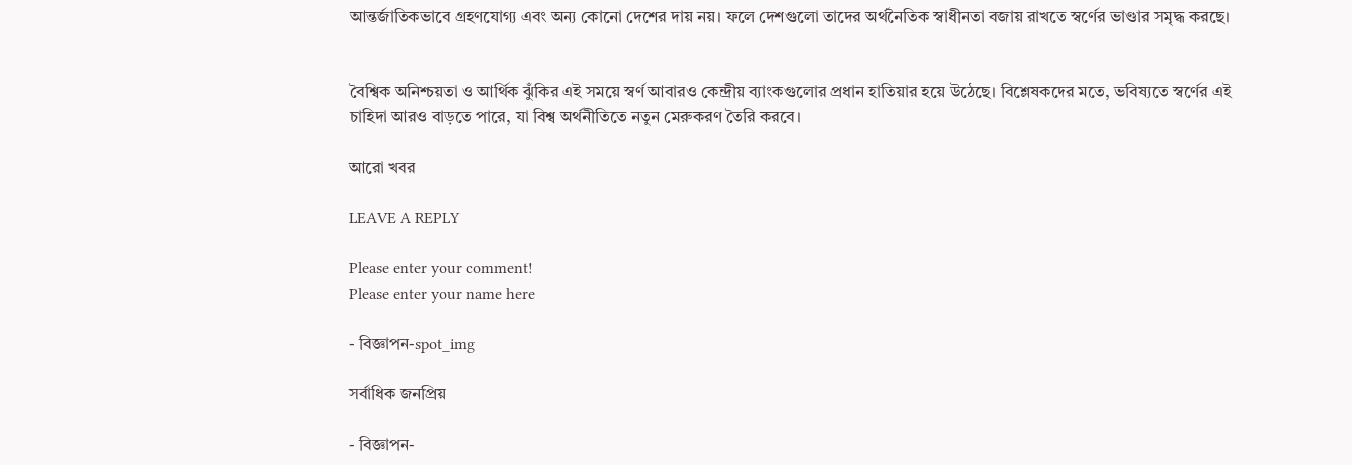আন্তর্জাতিকভাবে গ্রহণযোগ্য এবং অন্য কোনো দেশের দায় নয়। ফলে দেশগুলো তাদের অর্থনৈতিক স্বাধীনতা বজায় রাখতে স্বর্ণের ভাণ্ডার সমৃদ্ধ করছে।


বৈশ্বিক অনিশ্চয়তা ও আর্থিক ঝুঁকির এই সময়ে স্বর্ণ আবারও কেন্দ্রীয় ব্যাংকগুলোর প্রধান হাতিয়ার হয়ে উঠেছে। বিশ্লেষকদের মতে, ভবিষ্যতে স্বর্ণের এই চাহিদা আরও বাড়তে পারে, যা বিশ্ব অর্থনীতিতে নতুন মেরুকরণ তৈরি করবে।

আরো খবর

LEAVE A REPLY

Please enter your comment!
Please enter your name here

- বিজ্ঞাপন-spot_img

সর্বাধিক জনপ্রিয়

- বিজ্ঞাপন-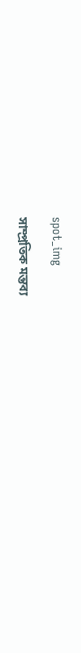spot_img

সাম্প্রতিক মন্তব্য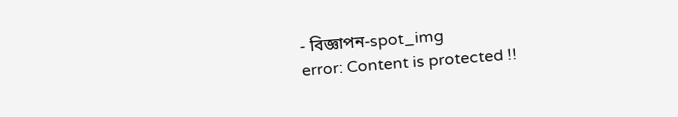- বিজ্ঞাপন-spot_img
error: Content is protected !!